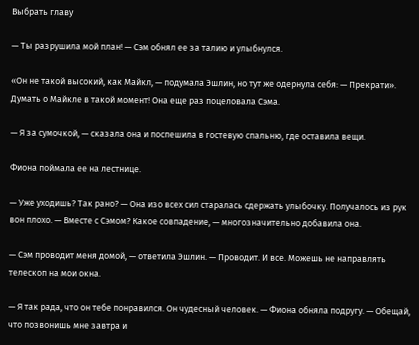Выбрать главу

— Ты разрушила мой план! — Сэм обнял ее за талию и улыбнулся.

«Он не такой высокий, как Майкл, — подумала Эшлин, но тут же одернула себя: — Прекрати». Думать о Майкле в такой момент! Она еще раз поцеловала Сэма.

— Я за сумочкой, — сказала она и поспешила в гостевую спальню, где оставила вещи.

Фиона поймала ее на лестнице.

— Уже уходишь? Так рано? — Она изо всех сил старалась сдержать улыбочку. Получалось из рук вон плохо. — Вместе с Сэмом? Какое совпадение, — многозначительно добавила она.

— Сэм проводит меня домой, — ответила Эшлин. — Проводит. И все. Можешь не направлять телескоп на мои окна.

— Я так рада, что он тебе понравился. Он чудесный человек. — Фиона обняла подругу. — Обещай, что позвонишь мне завтра и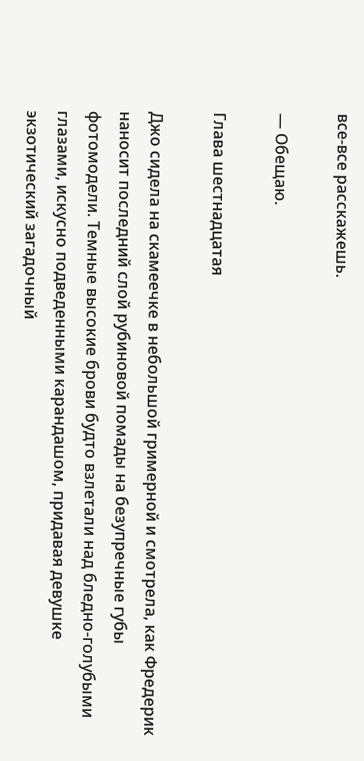все-все расскажешь.

— Обещаю.

Глава шестнадцатая

Джо сидела на скамеечке в небольшой гримерной и смотрела, как Фредерик наносит последний слой рубиновой помады на безупречные губы фотомодели. Темные высокие брови будто взлетали над бледно-голубыми глазами, искусно подведенными карандашом, придавая девушке экзотический загадочный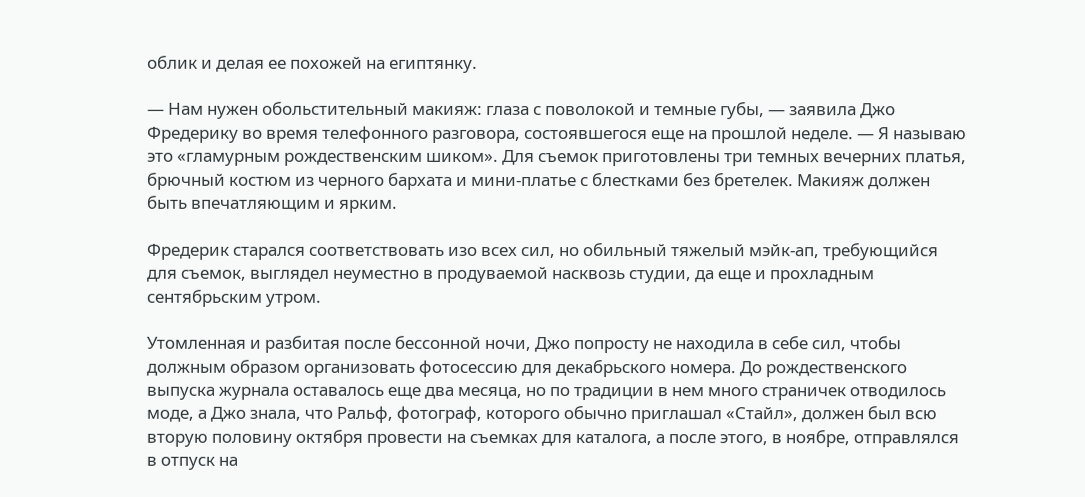облик и делая ее похожей на египтянку.

— Нам нужен обольстительный макияж: глаза с поволокой и темные губы, — заявила Джо Фредерику во время телефонного разговора, состоявшегося еще на прошлой неделе. — Я называю это «гламурным рождественским шиком». Для съемок приготовлены три темных вечерних платья, брючный костюм из черного бархата и мини-платье с блестками без бретелек. Макияж должен быть впечатляющим и ярким.

Фредерик старался соответствовать изо всех сил, но обильный тяжелый мэйк-ап, требующийся для съемок, выглядел неуместно в продуваемой насквозь студии, да еще и прохладным сентябрьским утром.

Утомленная и разбитая после бессонной ночи, Джо попросту не находила в себе сил, чтобы должным образом организовать фотосессию для декабрьского номера. До рождественского выпуска журнала оставалось еще два месяца, но по традиции в нем много страничек отводилось моде, а Джо знала, что Ральф, фотограф, которого обычно приглашал «Стайл», должен был всю вторую половину октября провести на съемках для каталога, а после этого, в ноябре, отправлялся в отпуск на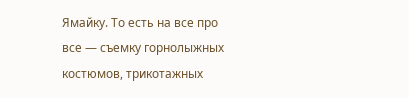Ямайку. То есть на все про все — съемку горнолыжных костюмов, трикотажных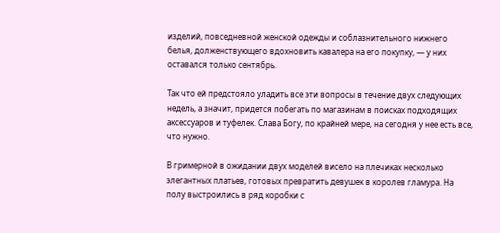изделий, повседневной женской одежды и соблазнительного нижнего белья, долженствующего вдохновить кавалера на его покупку, — у них оставался только сентябрь.

Так что ей предстояло уладить все эти вопросы в течение двух следующих недель, а значит, придется побегать по магазинам в поисках подходящих аксессуаров и туфелек. Слава Богу, по крайней мере, на сегодня у нее есть все, что нужно.

В гримерной в ожидании двух моделей висело на плечиках несколько элегантных платьев, готовых превратить девушек в королев гламура. На полу выстроились в ряд коробки с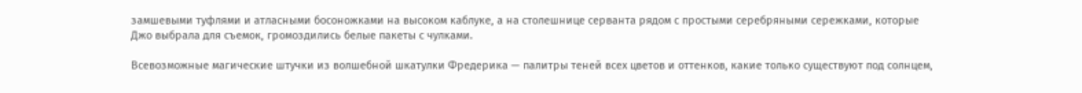замшевыми туфлями и атласными босоножками на высоком каблуке, а на столешнице серванта рядом с простыми серебряными сережками, которые Джо выбрала для съемок, громоздились белые пакеты с чулками.

Всевозможные магические штучки из волшебной шкатулки Фредерика — палитры теней всех цветов и оттенков, какие только существуют под солнцем,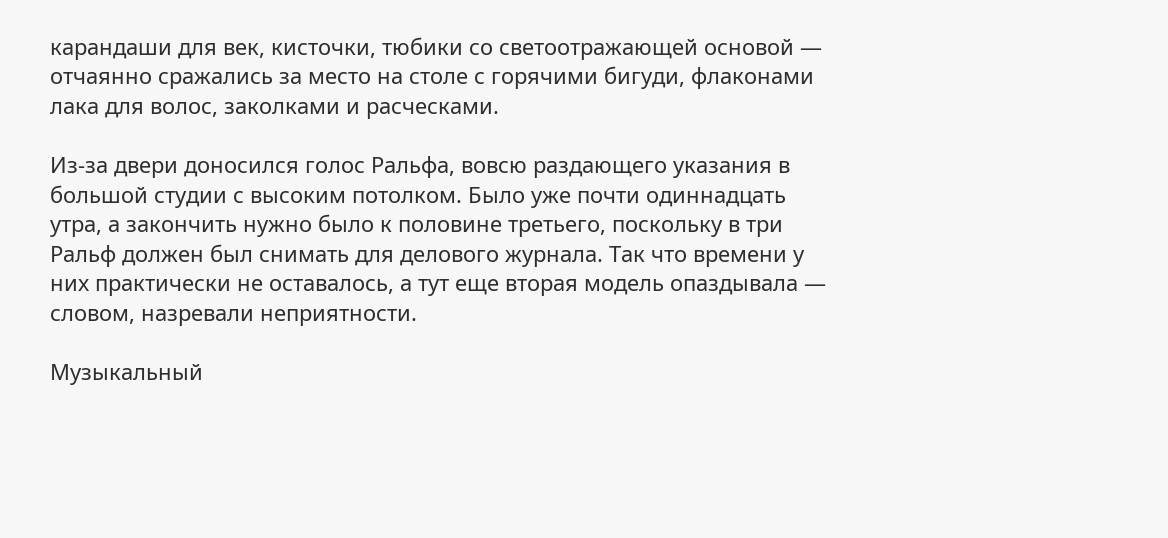карандаши для век, кисточки, тюбики со светоотражающей основой — отчаянно сражались за место на столе с горячими бигуди, флаконами лака для волос, заколками и расческами.

Из-за двери доносился голос Ральфа, вовсю раздающего указания в большой студии с высоким потолком. Было уже почти одиннадцать утра, а закончить нужно было к половине третьего, поскольку в три Ральф должен был снимать для делового журнала. Так что времени у них практически не оставалось, а тут еще вторая модель опаздывала — словом, назревали неприятности.

Музыкальный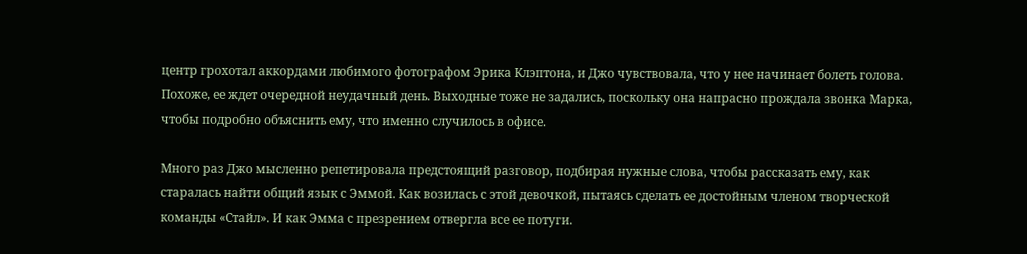центр грохотал аккордами любимого фотографом Эрика Клэптона, и Джо чувствовала, что у нее начинает болеть голова. Похоже, ее ждет очередной неудачный день. Выходные тоже не задались, поскольку она напрасно прождала звонка Марка, чтобы подробно объяснить ему, что именно случилось в офисе.

Много раз Джо мысленно репетировала предстоящий разговор, подбирая нужные слова, чтобы рассказать ему, как старалась найти общий язык с Эммой. Как возилась с этой девочкой, пытаясь сделать ее достойным членом творческой команды «Стайл». И как Эмма с презрением отвергла все ее потуги.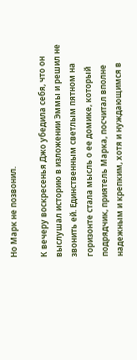Но Марк не позвонил.

К вечеру воскресенья Джо убедила себя, что он выслушал историю в изложении Эммы и решил не звонить ей. Единственным светлым пятном на горизонте стала мысль о ее домике, который подрядчик, приятель Марка, посчитал вполне надежным и крепким, хотя и нуждающимся в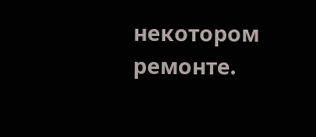некотором ремонте.